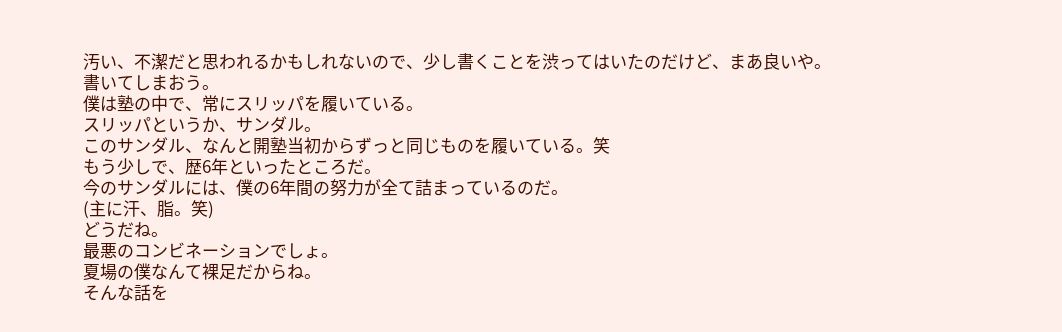汚い、不潔だと思われるかもしれないので、少し書くことを渋ってはいたのだけど、まあ良いや。
書いてしまおう。
僕は塾の中で、常にスリッパを履いている。
スリッパというか、サンダル。
このサンダル、なんと開塾当初からずっと同じものを履いている。笑
もう少しで、歴6年といったところだ。
今のサンダルには、僕の6年間の努力が全て詰まっているのだ。
(主に汗、脂。笑)
どうだね。
最悪のコンビネーションでしょ。
夏場の僕なんて裸足だからね。
そんな話を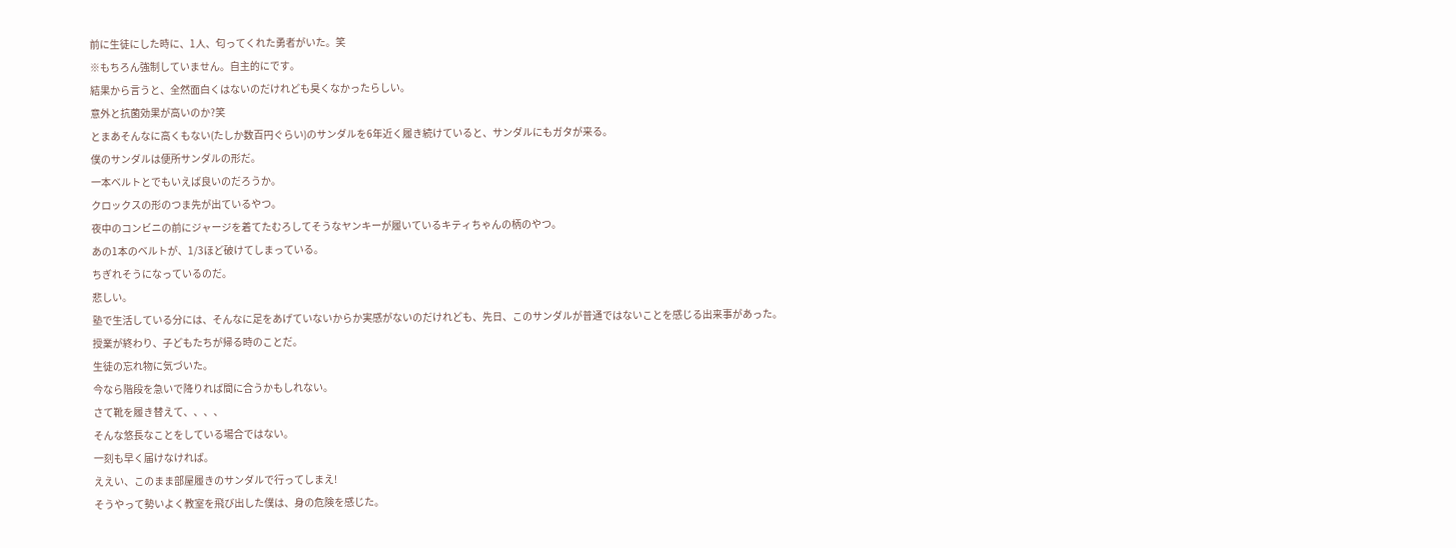前に生徒にした時に、1人、匂ってくれた勇者がいた。笑
※もちろん強制していません。自主的にです。
結果から言うと、全然面白くはないのだけれども臭くなかったらしい。
意外と抗菌効果が高いのか?笑
とまあそんなに高くもない(たしか数百円ぐらい)のサンダルを6年近く履き続けていると、サンダルにもガタが来る。
僕のサンダルは便所サンダルの形だ。
一本ベルトとでもいえば良いのだろうか。
クロックスの形のつま先が出ているやつ。
夜中のコンビニの前にジャージを着てたむろしてそうなヤンキーが履いているキティちゃんの柄のやつ。
あの1本のベルトが、1/3ほど破けてしまっている。
ちぎれそうになっているのだ。
悲しい。
塾で生活している分には、そんなに足をあげていないからか実感がないのだけれども、先日、このサンダルが普通ではないことを感じる出来事があった。
授業が終わり、子どもたちが帰る時のことだ。
生徒の忘れ物に気づいた。
今なら階段を急いで降りれば間に合うかもしれない。
さて靴を履き替えて、、、、
そんな悠長なことをしている場合ではない。
一刻も早く届けなければ。
ええい、このまま部屋履きのサンダルで行ってしまえ!
そうやって勢いよく教室を飛び出した僕は、身の危険を感じた。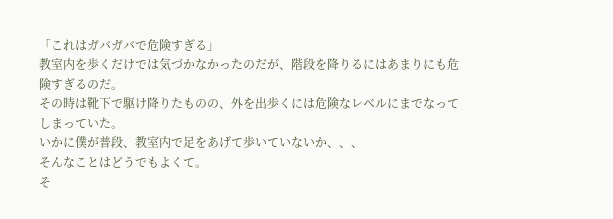「これはガバガバで危険すぎる」
教室内を歩くだけでは気づかなかったのだが、階段を降りるにはあまりにも危険すぎるのだ。
その時は靴下で駆け降りたものの、外を出歩くには危険なレベルにまでなってしまっていた。
いかに僕が普段、教室内で足をあげて歩いていないか、、、
そんなことはどうでもよくて。
そ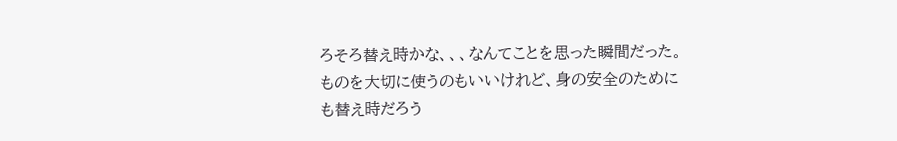ろそろ替え時かな、、、なんてことを思った瞬間だった。
ものを大切に使うのもいいけれど、身の安全のためにも替え時だろう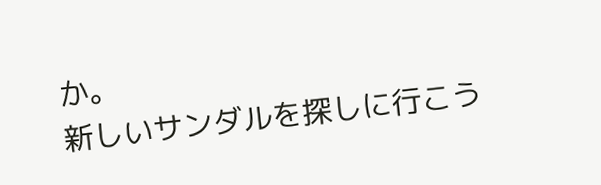か。
新しいサンダルを探しに行こう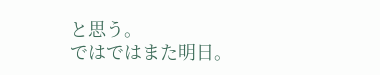と思う。
ではではまた明日。